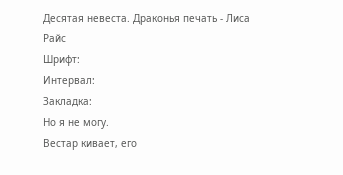Десятая невеста. Драконья печать - Лиса Райс
Шрифт:
Интервал:
Закладка:
Но я не могу.
Вестар кивает, его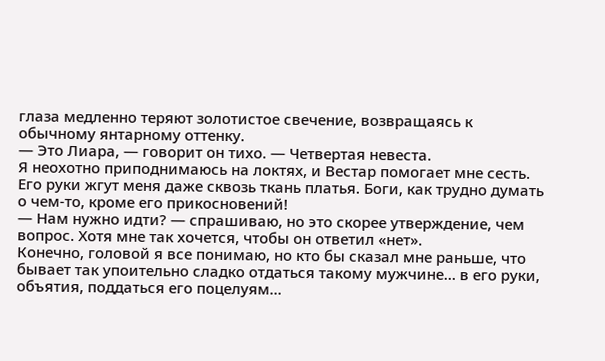глаза медленно теряют золотистое свечение, возвращаясь к обычному янтарному оттенку.
— Это Лиара, — говорит он тихо. — Четвертая невеста.
Я неохотно приподнимаюсь на локтях, и Вестар помогает мне сесть. Его руки жгут меня даже сквозь ткань платья. Боги, как трудно думать о чем-то, кроме его прикосновений!
— Нам нужно идти? — спрашиваю, но это скорее утверждение, чем вопрос. Хотя мне так хочется, чтобы он ответил «нет».
Конечно, головой я все понимаю, но кто бы сказал мне раньше, что бывает так упоительно сладко отдаться такому мужчине… в его руки, объятия, поддаться его поцелуям…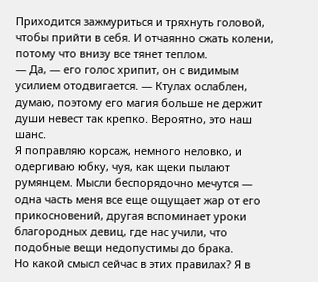Приходится зажмуриться и тряхнуть головой, чтобы прийти в себя. И отчаянно сжать колени, потому что внизу все тянет теплом.
— Да, — его голос хрипит, он с видимым усилием отодвигается. — Ктулах ослаблен, думаю, поэтому его магия больше не держит души невест так крепко. Вероятно, это наш шанс.
Я поправляю корсаж, немного неловко, и одергиваю юбку, чуя, как щеки пылают румянцем. Мысли беспорядочно мечутся — одна часть меня все еще ощущает жар от его прикосновений, другая вспоминает уроки благородных девиц, где нас учили, что подобные вещи недопустимы до брака.
Но какой смысл сейчас в этих правилах? Я в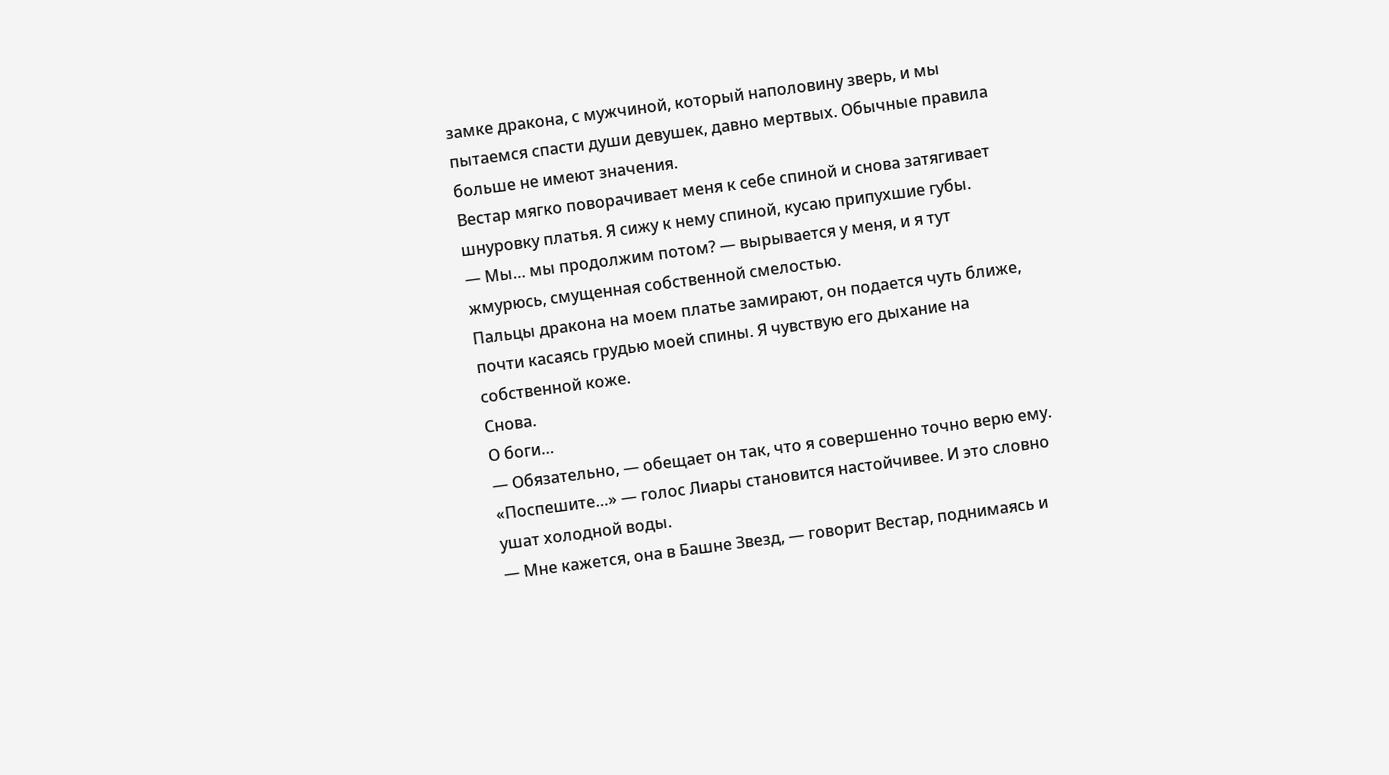замке дракона, с мужчиной, который наполовину зверь, и мы пытаемся спасти души девушек, давно мертвых. Обычные правила больше не имеют значения.
Вестар мягко поворачивает меня к себе спиной и снова затягивает шнуровку платья. Я сижу к нему спиной, кусаю припухшие губы.
— Мы… мы продолжим потом? — вырывается у меня, и я тут жмурюсь, смущенная собственной смелостью.
Пальцы дракона на моем платье замирают, он подается чуть ближе, почти касаясь грудью моей спины. Я чувствую его дыхание на собственной коже.
Снова.
О боги…
— Обязательно, — обещает он так, что я совершенно точно верю ему.
«Поспешите…» — голос Лиары становится настойчивее. И это словно ушат холодной воды.
— Мне кажется, она в Башне Звезд, — говорит Вестар, поднимаясь и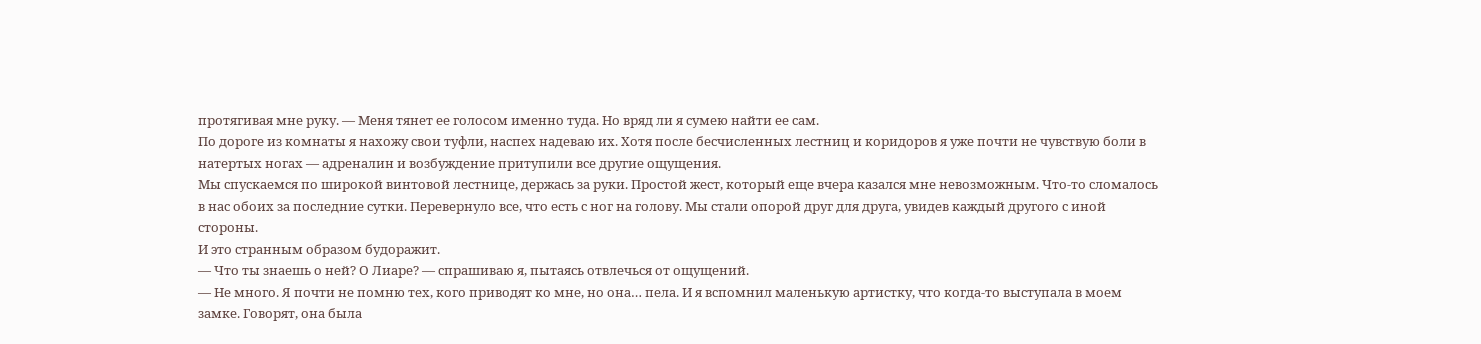протягивая мне руку. — Меня тянет ее голосом именно туда. Но вряд ли я сумею найти ее сам.
По дороге из комнаты я нахожу свои туфли, наспех надеваю их. Хотя после бесчисленных лестниц и коридоров я уже почти не чувствую боли в натертых ногах — адреналин и возбуждение притупили все другие ощущения.
Мы спускаемся по широкой винтовой лестнице, держась за руки. Простой жест, который еще вчера казался мне невозможным. Что-то сломалось в нас обоих за последние сутки. Перевернуло все, что есть с ног на голову. Мы стали опорой друг для друга, увидев каждый другого с иной стороны.
И это странным образом будоражит.
— Что ты знаешь о ней? О Лиаре? — спрашиваю я, пытаясь отвлечься от ощущений.
— Не много. Я почти не помню тех, кого приводят ко мне, но она… пела. И я вспомнил маленькую артистку, что когда-то выступала в моем замке. Говорят, она была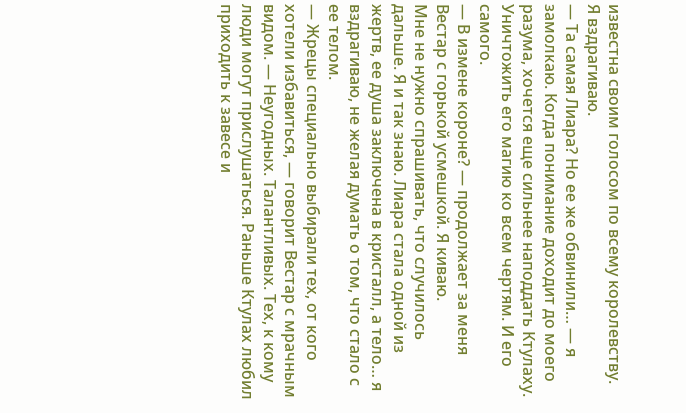известна своим голосом по всему королевству.
Я вздрагиваю.
— Та самая Лиара? Но ее же обвинили… — я замолкаю. Когда понимание доходит до моего разума, хочется еще сильнее наподдать Ктулаху. Уничтожить его магию ко всем чертям. И его самого.
— В измене короне? — продолжает за меня Вестар с горькой усмешкой. Я киваю.
Мне не нужно спрашивать, что случилось дальше. Я и так знаю. Лиара стала одной из жертв, ее душа заключена в кристалл, а тело… я вздрагиваю, не желая думать о том, что стало с ее телом.
— Жрецы специально выбирали тех, от кого хотели избавиться, — говорит Вестар с мрачным видом. — Неугодных. Талантливых. Тех, к кому люди могут прислушаться. Раньше Ктулах любил приходить к завесе и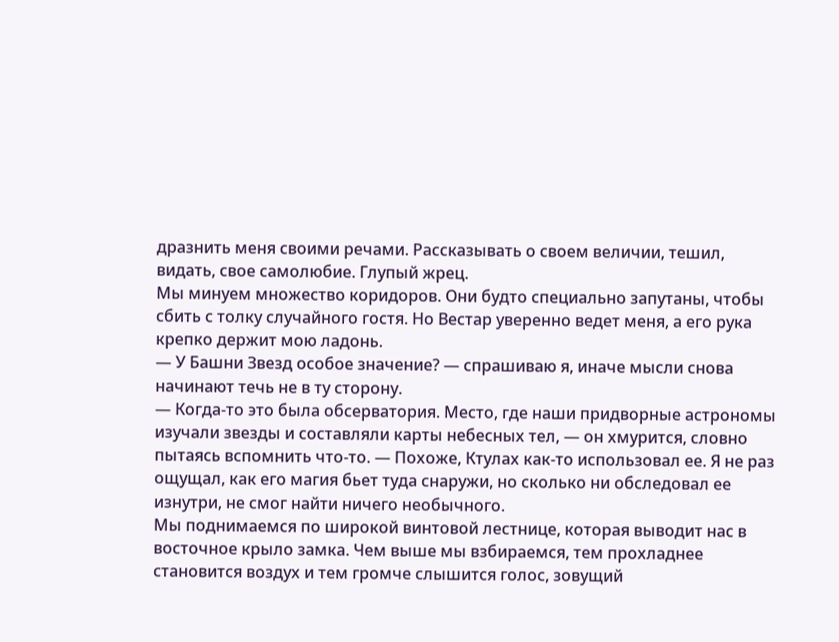дразнить меня своими речами. Рассказывать о своем величии, тешил, видать, свое самолюбие. Глупый жрец.
Мы минуем множество коридоров. Они будто специально запутаны, чтобы сбить с толку случайного гостя. Но Вестар уверенно ведет меня, а его рука крепко держит мою ладонь.
— У Башни Звезд особое значение? — спрашиваю я, иначе мысли снова начинают течь не в ту сторону.
— Когда-то это была обсерватория. Место, где наши придворные астрономы изучали звезды и составляли карты небесных тел, — он хмурится, словно пытаясь вспомнить что-то. — Похоже, Ктулах как-то использовал ее. Я не раз ощущал, как его магия бьет туда снаружи, но сколько ни обследовал ее изнутри, не смог найти ничего необычного.
Мы поднимаемся по широкой винтовой лестнице, которая выводит нас в восточное крыло замка. Чем выше мы взбираемся, тем прохладнее становится воздух и тем громче слышится голос, зовущий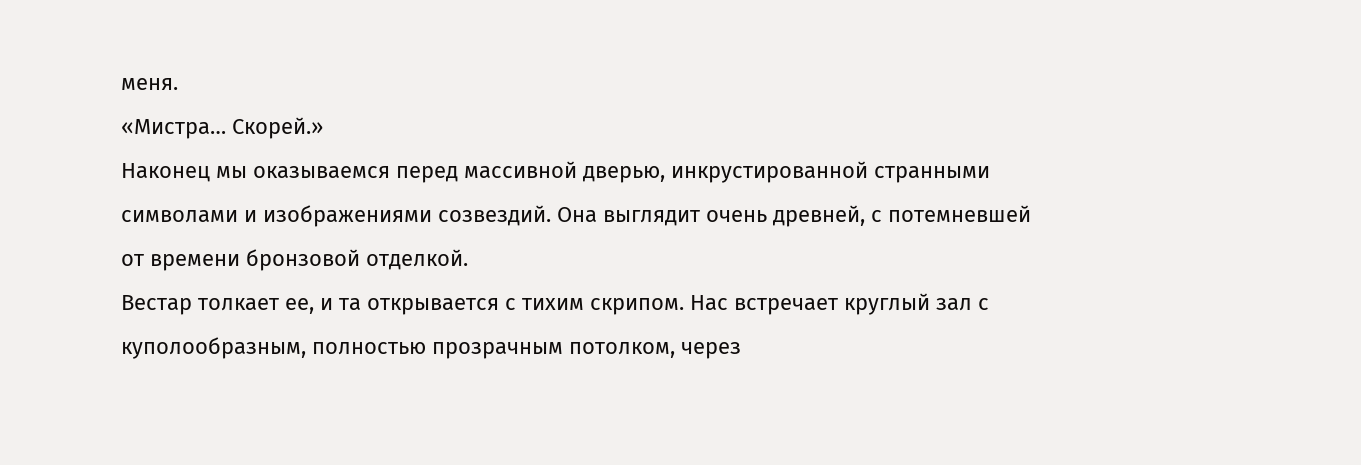меня.
«Мистра… Скорей.»
Наконец мы оказываемся перед массивной дверью, инкрустированной странными символами и изображениями созвездий. Она выглядит очень древней, с потемневшей от времени бронзовой отделкой.
Вестар толкает ее, и та открывается с тихим скрипом. Нас встречает круглый зал с куполообразным, полностью прозрачным потолком, через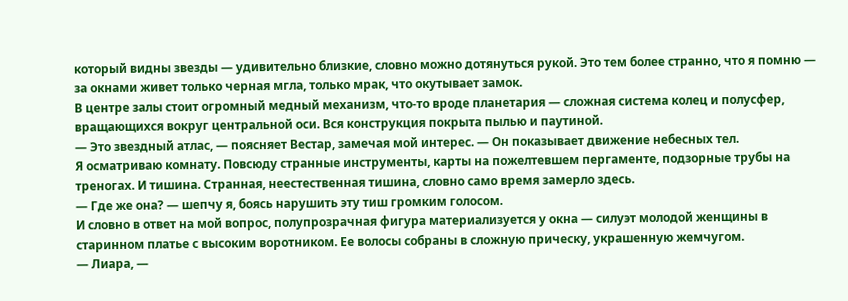который видны звезды — удивительно близкие, словно можно дотянуться рукой. Это тем более странно, что я помню — за окнами живет только черная мгла, только мрак, что окутывает замок.
В центре залы стоит огромный медный механизм, что-то вроде планетария — сложная система колец и полусфер, вращающихся вокруг центральной оси. Вся конструкция покрыта пылью и паутиной.
— Это звездный атлас, — поясняет Вестар, замечая мой интерес. — Он показывает движение небесных тел.
Я осматриваю комнату. Повсюду странные инструменты, карты на пожелтевшем пергаменте, подзорные трубы на треногах. И тишина. Странная, неестественная тишина, словно само время замерло здесь.
— Где же она? — шепчу я, боясь нарушить эту тиш громким голосом.
И словно в ответ на мой вопрос, полупрозрачная фигура материализуется у окна — силуэт молодой женщины в старинном платье с высоким воротником. Ее волосы собраны в сложную прическу, украшенную жемчугом.
— Лиара, —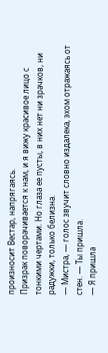произносит Вестар, напрягаясь.
Призрак поворачивается к нам, и я вижу красивое лицо с тонкими чертами. Но глаза ее пусты, в них нет ни зрачков, ни радужки, только белизна.
— Мистра, — голос звучит словно издалека, эхом отражаясь от стен. — Ты пришла.
— Я пришла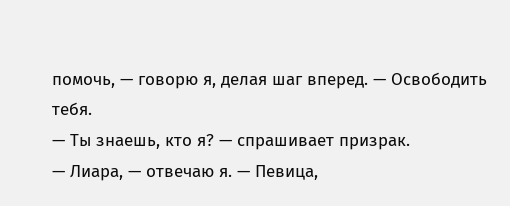помочь, — говорю я, делая шаг вперед. — Освободить тебя.
— Ты знаешь, кто я? — спрашивает призрак.
— Лиара, — отвечаю я. — Певица,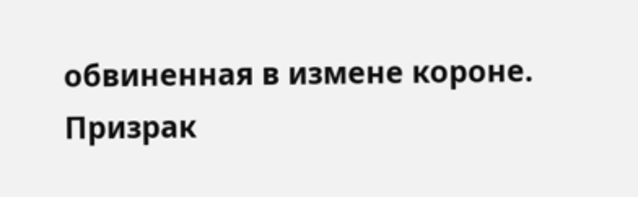обвиненная в измене короне.
Призрак